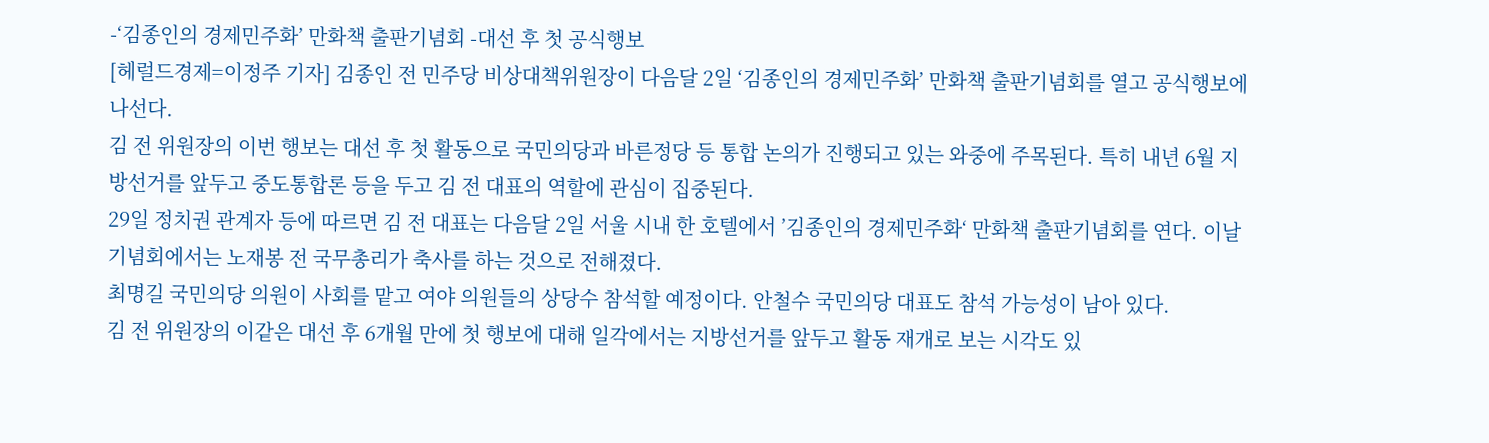-‘김종인의 경제민주화’ 만화책 출판기념회 -대선 후 첫 공식행보
[헤럴드경제=이정주 기자] 김종인 전 민주당 비상대책위원장이 다음달 2일 ‘김종인의 경제민주화’ 만화책 출판기념회를 열고 공식행보에 나선다.
김 전 위원장의 이번 행보는 대선 후 첫 활동으로 국민의당과 바른정당 등 통합 논의가 진행되고 있는 와중에 주목된다. 특히 내년 6월 지방선거를 앞두고 중도통합론 등을 두고 김 전 대표의 역할에 관심이 집중된다.
29일 정치권 관계자 등에 따르면 김 전 대표는 다음달 2일 서울 시내 한 호텔에서 ’김종인의 경제민주화‘ 만화책 출판기념회를 연다. 이날 기념회에서는 노재봉 전 국무총리가 축사를 하는 것으로 전해졌다.
최명길 국민의당 의원이 사회를 맡고 여야 의원들의 상당수 참석할 예정이다. 안철수 국민의당 대표도 참석 가능성이 남아 있다.
김 전 위원장의 이같은 대선 후 6개월 만에 첫 행보에 대해 일각에서는 지방선거를 앞두고 활동 재개로 보는 시각도 있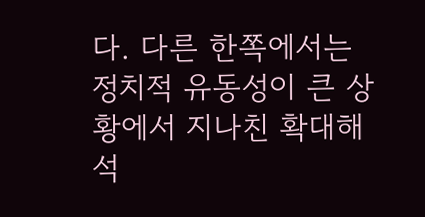다. 다른 한쪽에서는 정치적 유동성이 큰 상황에서 지나친 확대해석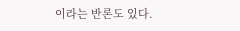이라는 반론도 있다.